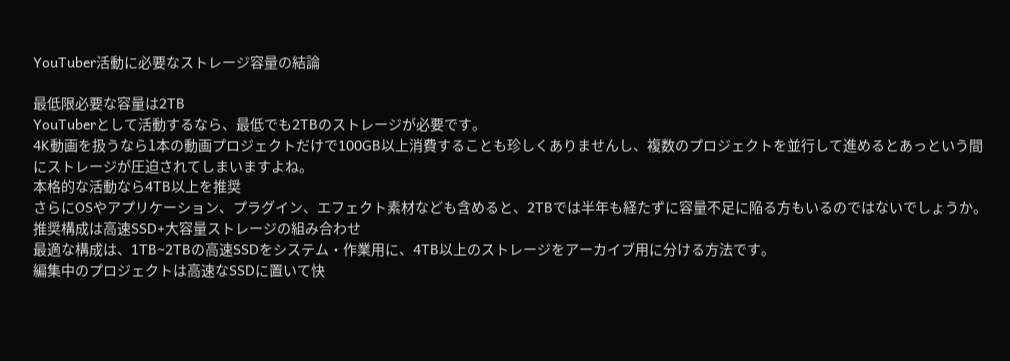YouTuber活動に必要なストレージ容量の結論

最低限必要な容量は2TB
YouTuberとして活動するなら、最低でも2TBのストレージが必要です。
4K動画を扱うなら1本の動画プロジェクトだけで100GB以上消費することも珍しくありませんし、複数のプロジェクトを並行して進めるとあっという間にストレージが圧迫されてしまいますよね。
本格的な活動なら4TB以上を推奨
さらにOSやアプリケーション、プラグイン、エフェクト素材なども含めると、2TBでは半年も経たずに容量不足に陥る方もいるのではないでしょうか。
推奨構成は高速SSD+大容量ストレージの組み合わせ
最適な構成は、1TB~2TBの高速SSDをシステム・作業用に、4TB以上のストレージをアーカイブ用に分ける方法です。
編集中のプロジェクトは高速なSSDに置いて快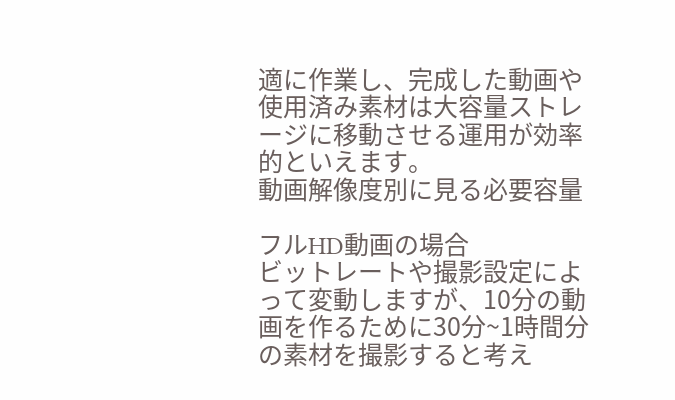適に作業し、完成した動画や使用済み素材は大容量ストレージに移動させる運用が効率的といえます。
動画解像度別に見る必要容量

フルHD動画の場合
ビットレートや撮影設定によって変動しますが、10分の動画を作るために30分~1時間分の素材を撮影すると考え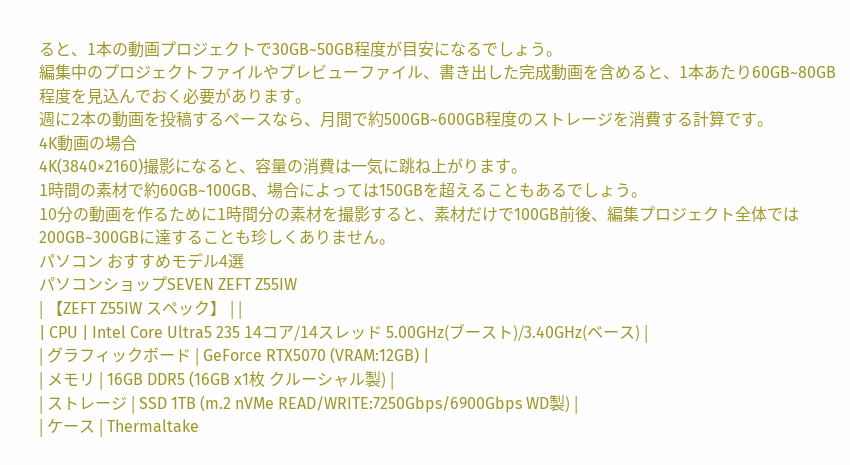ると、1本の動画プロジェクトで30GB~50GB程度が目安になるでしょう。
編集中のプロジェクトファイルやプレビューファイル、書き出した完成動画を含めると、1本あたり60GB~80GB程度を見込んでおく必要があります。
週に2本の動画を投稿するペースなら、月間で約500GB~600GB程度のストレージを消費する計算です。
4K動画の場合
4K(3840×2160)撮影になると、容量の消費は一気に跳ね上がります。
1時間の素材で約60GB~100GB、場合によっては150GBを超えることもあるでしょう。
10分の動画を作るために1時間分の素材を撮影すると、素材だけで100GB前後、編集プロジェクト全体では200GB~300GBに達することも珍しくありません。
パソコン おすすめモデル4選
パソコンショップSEVEN ZEFT Z55IW
| 【ZEFT Z55IW スペック】 | |
| CPU | Intel Core Ultra5 235 14コア/14スレッド 5.00GHz(ブースト)/3.40GHz(ベース) |
| グラフィックボード | GeForce RTX5070 (VRAM:12GB) |
| メモリ | 16GB DDR5 (16GB x1枚 クルーシャル製) |
| ストレージ | SSD 1TB (m.2 nVMe READ/WRITE:7250Gbps/6900Gbps WD製) |
| ケース | Thermaltake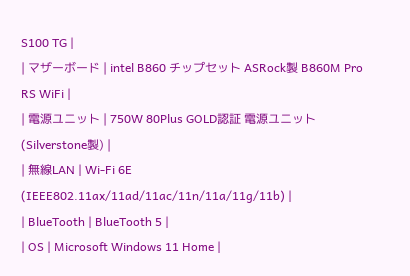S100 TG |
| マザーボード | intel B860 チップセット ASRock製 B860M Pro RS WiFi |
| 電源ユニット | 750W 80Plus GOLD認証 電源ユニット (Silverstone製) |
| 無線LAN | Wi-Fi 6E (IEEE802.11ax/11ad/11ac/11n/11a/11g/11b) |
| BlueTooth | BlueTooth 5 |
| OS | Microsoft Windows 11 Home |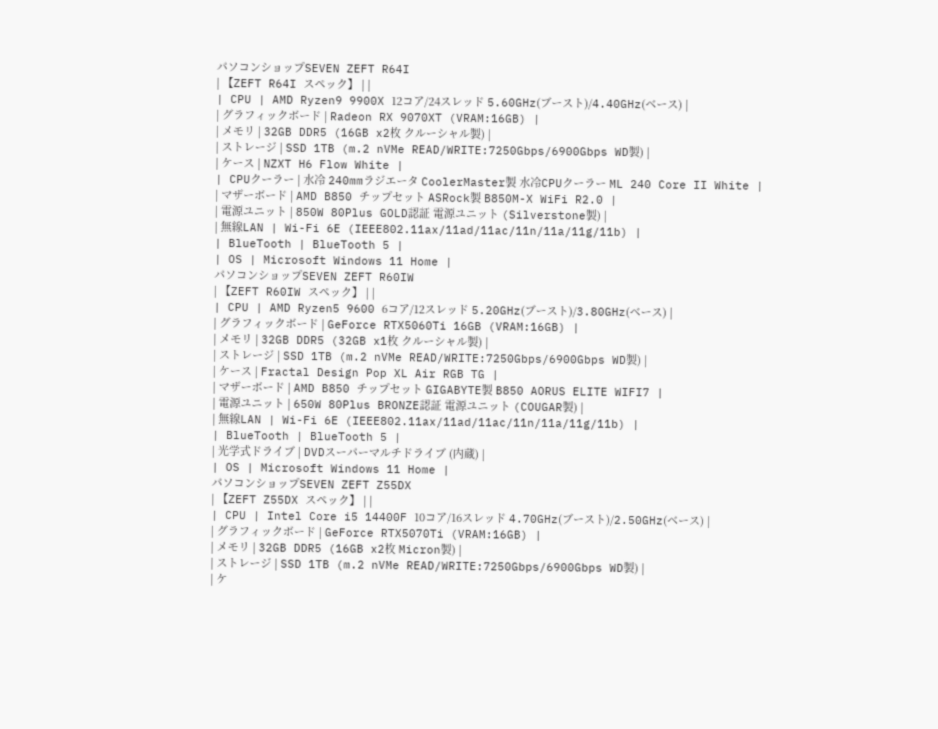パソコンショップSEVEN ZEFT R64I
| 【ZEFT R64I スペック】 | |
| CPU | AMD Ryzen9 9900X 12コア/24スレッド 5.60GHz(ブースト)/4.40GHz(ベース) |
| グラフィックボード | Radeon RX 9070XT (VRAM:16GB) |
| メモリ | 32GB DDR5 (16GB x2枚 クルーシャル製) |
| ストレージ | SSD 1TB (m.2 nVMe READ/WRITE:7250Gbps/6900Gbps WD製) |
| ケース | NZXT H6 Flow White |
| CPUクーラー | 水冷 240mmラジエータ CoolerMaster製 水冷CPUクーラー ML 240 Core II White |
| マザーボード | AMD B850 チップセット ASRock製 B850M-X WiFi R2.0 |
| 電源ユニット | 850W 80Plus GOLD認証 電源ユニット (Silverstone製) |
| 無線LAN | Wi-Fi 6E (IEEE802.11ax/11ad/11ac/11n/11a/11g/11b) |
| BlueTooth | BlueTooth 5 |
| OS | Microsoft Windows 11 Home |
パソコンショップSEVEN ZEFT R60IW
| 【ZEFT R60IW スペック】 | |
| CPU | AMD Ryzen5 9600 6コア/12スレッド 5.20GHz(ブースト)/3.80GHz(ベース) |
| グラフィックボード | GeForce RTX5060Ti 16GB (VRAM:16GB) |
| メモリ | 32GB DDR5 (32GB x1枚 クルーシャル製) |
| ストレージ | SSD 1TB (m.2 nVMe READ/WRITE:7250Gbps/6900Gbps WD製) |
| ケース | Fractal Design Pop XL Air RGB TG |
| マザーボード | AMD B850 チップセット GIGABYTE製 B850 AORUS ELITE WIFI7 |
| 電源ユニット | 650W 80Plus BRONZE認証 電源ユニット (COUGAR製) |
| 無線LAN | Wi-Fi 6E (IEEE802.11ax/11ad/11ac/11n/11a/11g/11b) |
| BlueTooth | BlueTooth 5 |
| 光学式ドライブ | DVDスーパーマルチドライブ (内蔵) |
| OS | Microsoft Windows 11 Home |
パソコンショップSEVEN ZEFT Z55DX
| 【ZEFT Z55DX スペック】 | |
| CPU | Intel Core i5 14400F 10コア/16スレッド 4.70GHz(ブースト)/2.50GHz(ベース) |
| グラフィックボード | GeForce RTX5070Ti (VRAM:16GB) |
| メモリ | 32GB DDR5 (16GB x2枚 Micron製) |
| ストレージ | SSD 1TB (m.2 nVMe READ/WRITE:7250Gbps/6900Gbps WD製) |
| ケ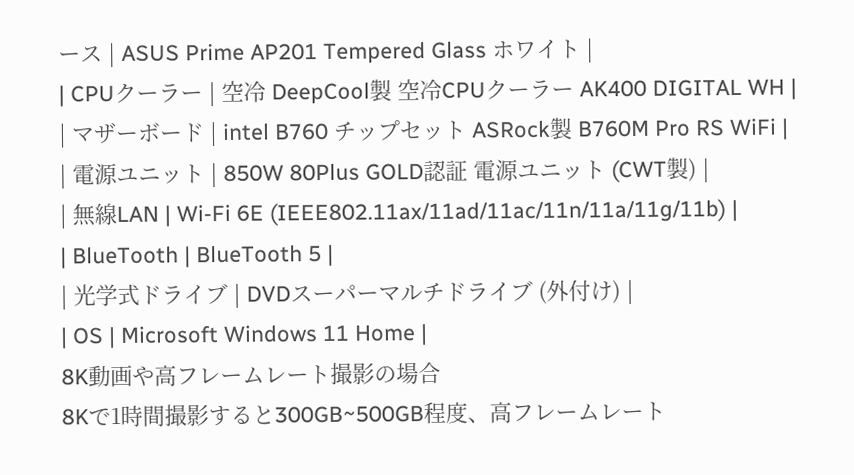ース | ASUS Prime AP201 Tempered Glass ホワイト |
| CPUクーラー | 空冷 DeepCool製 空冷CPUクーラー AK400 DIGITAL WH |
| マザーボード | intel B760 チップセット ASRock製 B760M Pro RS WiFi |
| 電源ユニット | 850W 80Plus GOLD認証 電源ユニット (CWT製) |
| 無線LAN | Wi-Fi 6E (IEEE802.11ax/11ad/11ac/11n/11a/11g/11b) |
| BlueTooth | BlueTooth 5 |
| 光学式ドライブ | DVDスーパーマルチドライブ (外付け) |
| OS | Microsoft Windows 11 Home |
8K動画や高フレームレート撮影の場合
8Kで1時間撮影すると300GB~500GB程度、高フレームレート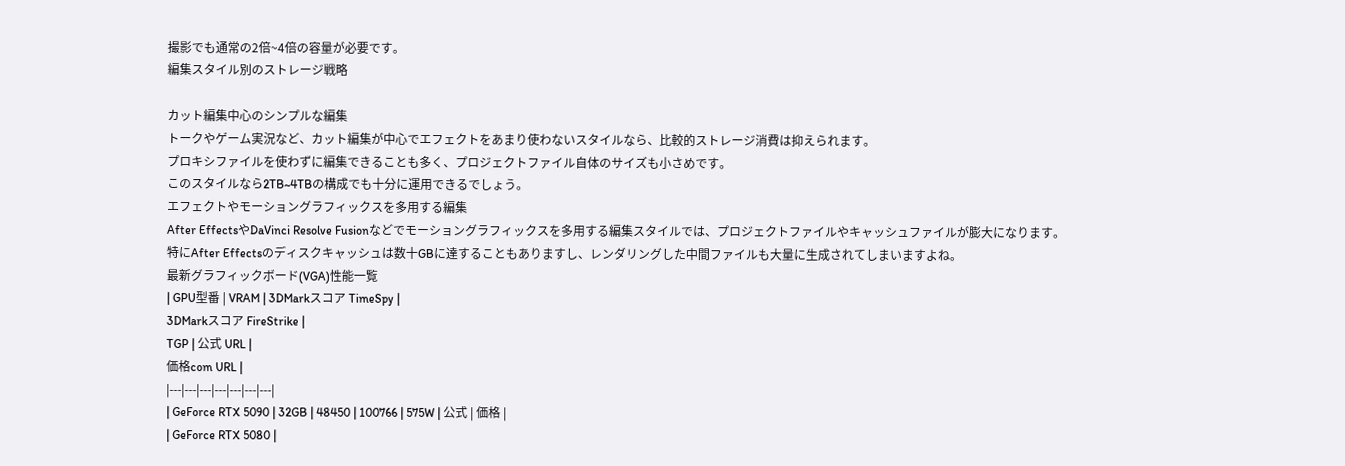撮影でも通常の2倍~4倍の容量が必要です。
編集スタイル別のストレージ戦略

カット編集中心のシンプルな編集
トークやゲーム実況など、カット編集が中心でエフェクトをあまり使わないスタイルなら、比較的ストレージ消費は抑えられます。
プロキシファイルを使わずに編集できることも多く、プロジェクトファイル自体のサイズも小さめです。
このスタイルなら2TB~4TBの構成でも十分に運用できるでしょう。
エフェクトやモーショングラフィックスを多用する編集
After EffectsやDaVinci Resolve Fusionなどでモーショングラフィックスを多用する編集スタイルでは、プロジェクトファイルやキャッシュファイルが膨大になります。
特にAfter Effectsのディスクキャッシュは数十GBに達することもありますし、レンダリングした中間ファイルも大量に生成されてしまいますよね。
最新グラフィックボード(VGA)性能一覧
| GPU型番 | VRAM | 3DMarkスコア TimeSpy |
3DMarkスコア FireStrike |
TGP | 公式 URL |
価格com URL |
|---|---|---|---|---|---|---|
| GeForce RTX 5090 | 32GB | 48450 | 100766 | 575W | 公式 | 価格 |
| GeForce RTX 5080 |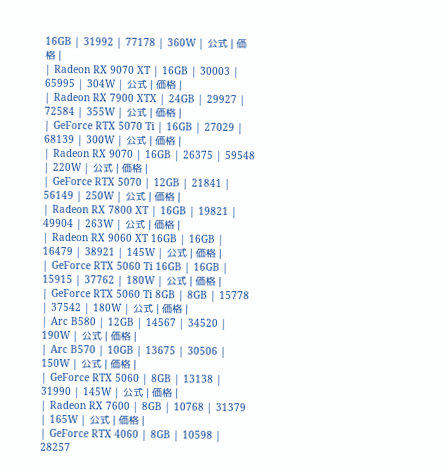16GB | 31992 | 77178 | 360W | 公式 | 価格 |
| Radeon RX 9070 XT | 16GB | 30003 | 65995 | 304W | 公式 | 価格 |
| Radeon RX 7900 XTX | 24GB | 29927 | 72584 | 355W | 公式 | 価格 |
| GeForce RTX 5070 Ti | 16GB | 27029 | 68139 | 300W | 公式 | 価格 |
| Radeon RX 9070 | 16GB | 26375 | 59548 | 220W | 公式 | 価格 |
| GeForce RTX 5070 | 12GB | 21841 | 56149 | 250W | 公式 | 価格 |
| Radeon RX 7800 XT | 16GB | 19821 | 49904 | 263W | 公式 | 価格 |
| Radeon RX 9060 XT 16GB | 16GB | 16479 | 38921 | 145W | 公式 | 価格 |
| GeForce RTX 5060 Ti 16GB | 16GB | 15915 | 37762 | 180W | 公式 | 価格 |
| GeForce RTX 5060 Ti 8GB | 8GB | 15778 | 37542 | 180W | 公式 | 価格 |
| Arc B580 | 12GB | 14567 | 34520 | 190W | 公式 | 価格 |
| Arc B570 | 10GB | 13675 | 30506 | 150W | 公式 | 価格 |
| GeForce RTX 5060 | 8GB | 13138 | 31990 | 145W | 公式 | 価格 |
| Radeon RX 7600 | 8GB | 10768 | 31379 | 165W | 公式 | 価格 |
| GeForce RTX 4060 | 8GB | 10598 | 28257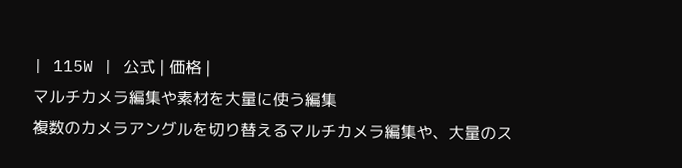| 115W | 公式 | 価格 |
マルチカメラ編集や素材を大量に使う編集
複数のカメラアングルを切り替えるマルチカメラ編集や、大量のス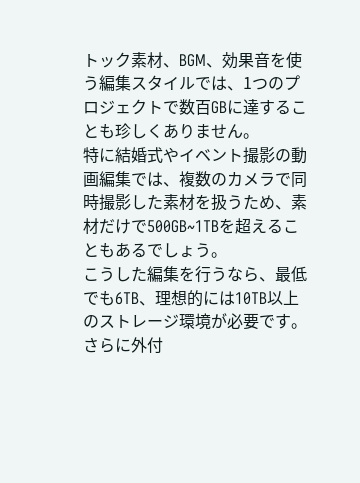トック素材、BGM、効果音を使う編集スタイルでは、1つのプロジェクトで数百GBに達することも珍しくありません。
特に結婚式やイベント撮影の動画編集では、複数のカメラで同時撮影した素材を扱うため、素材だけで500GB~1TBを超えることもあるでしょう。
こうした編集を行うなら、最低でも6TB、理想的には10TB以上のストレージ環境が必要です。
さらに外付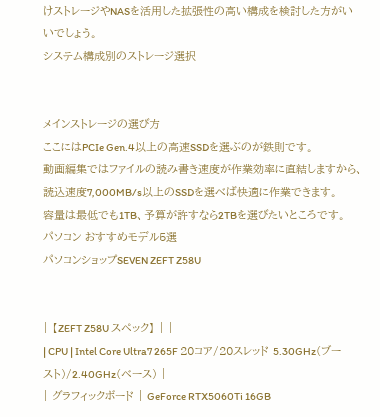けストレージやNASを活用した拡張性の高い構成を検討した方がいいでしょう。
システム構成別のストレージ選択


メインストレージの選び方
ここにはPCIe Gen.4以上の高速SSDを選ぶのが鉄則です。
動画編集ではファイルの読み書き速度が作業効率に直結しますから、読込速度7,000MB/s以上のSSDを選べば快適に作業できます。
容量は最低でも1TB、予算が許すなら2TBを選びたいところです。
パソコン おすすめモデル5選
パソコンショップSEVEN ZEFT Z58U


| 【ZEFT Z58U スペック】 | |
| CPU | Intel Core Ultra7 265F 20コア/20スレッド 5.30GHz(ブースト)/2.40GHz(ベース) |
| グラフィックボード | GeForce RTX5060Ti 16GB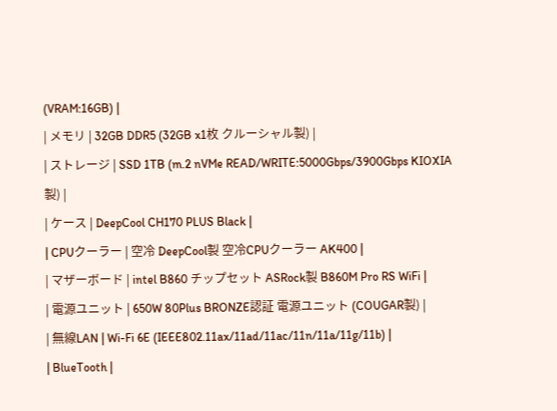(VRAM:16GB) |
| メモリ | 32GB DDR5 (32GB x1枚 クルーシャル製) |
| ストレージ | SSD 1TB (m.2 nVMe READ/WRITE:5000Gbps/3900Gbps KIOXIA製) |
| ケース | DeepCool CH170 PLUS Black |
| CPUクーラー | 空冷 DeepCool製 空冷CPUクーラー AK400 |
| マザーボード | intel B860 チップセット ASRock製 B860M Pro RS WiFi |
| 電源ユニット | 650W 80Plus BRONZE認証 電源ユニット (COUGAR製) |
| 無線LAN | Wi-Fi 6E (IEEE802.11ax/11ad/11ac/11n/11a/11g/11b) |
| BlueTooth |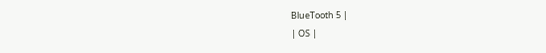BlueTooth 5 |
| OS |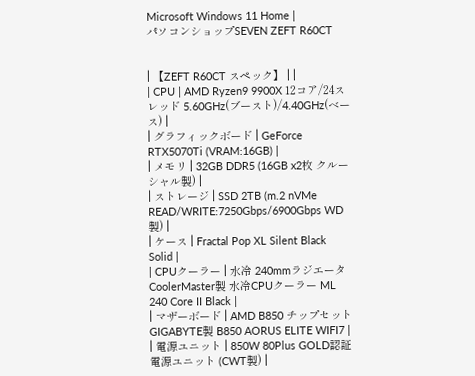Microsoft Windows 11 Home |
パソコンショップSEVEN ZEFT R60CT


| 【ZEFT R60CT スペック】 | |
| CPU | AMD Ryzen9 9900X 12コア/24スレッド 5.60GHz(ブースト)/4.40GHz(ベース) |
| グラフィックボード | GeForce RTX5070Ti (VRAM:16GB) |
| メモリ | 32GB DDR5 (16GB x2枚 クルーシャル製) |
| ストレージ | SSD 2TB (m.2 nVMe READ/WRITE:7250Gbps/6900Gbps WD製) |
| ケース | Fractal Pop XL Silent Black Solid |
| CPUクーラー | 水冷 240mmラジエータ CoolerMaster製 水冷CPUクーラー ML 240 Core II Black |
| マザーボード | AMD B850 チップセット GIGABYTE製 B850 AORUS ELITE WIFI7 |
| 電源ユニット | 850W 80Plus GOLD認証 電源ユニット (CWT製) |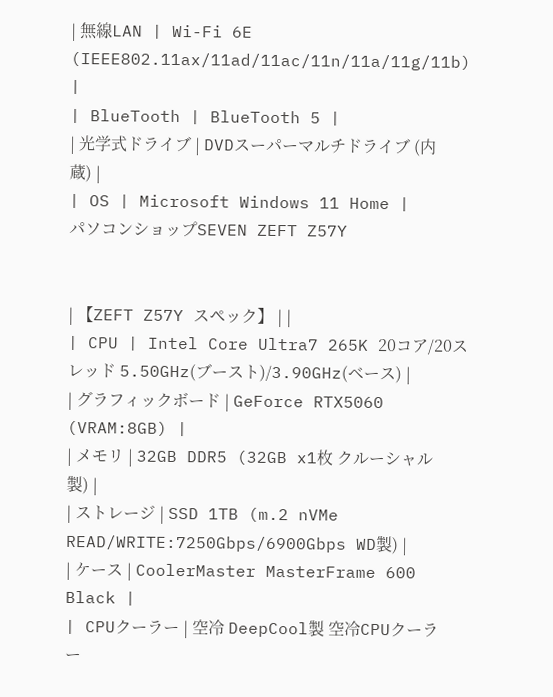| 無線LAN | Wi-Fi 6E (IEEE802.11ax/11ad/11ac/11n/11a/11g/11b) |
| BlueTooth | BlueTooth 5 |
| 光学式ドライブ | DVDスーパーマルチドライブ (内蔵) |
| OS | Microsoft Windows 11 Home |
パソコンショップSEVEN ZEFT Z57Y


| 【ZEFT Z57Y スペック】 | |
| CPU | Intel Core Ultra7 265K 20コア/20スレッド 5.50GHz(ブースト)/3.90GHz(ベース) |
| グラフィックボード | GeForce RTX5060 (VRAM:8GB) |
| メモリ | 32GB DDR5 (32GB x1枚 クルーシャル製) |
| ストレージ | SSD 1TB (m.2 nVMe READ/WRITE:7250Gbps/6900Gbps WD製) |
| ケース | CoolerMaster MasterFrame 600 Black |
| CPUクーラー | 空冷 DeepCool製 空冷CPUクーラー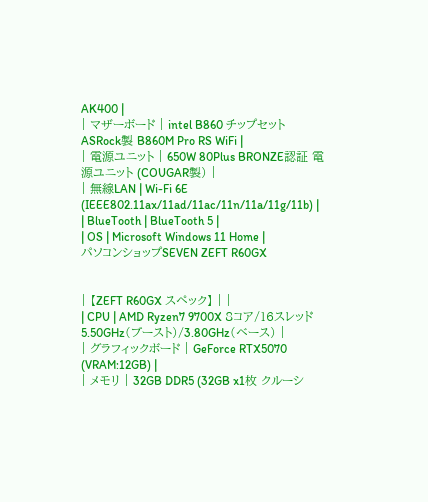AK400 |
| マザーボード | intel B860 チップセット ASRock製 B860M Pro RS WiFi |
| 電源ユニット | 650W 80Plus BRONZE認証 電源ユニット (COUGAR製) |
| 無線LAN | Wi-Fi 6E (IEEE802.11ax/11ad/11ac/11n/11a/11g/11b) |
| BlueTooth | BlueTooth 5 |
| OS | Microsoft Windows 11 Home |
パソコンショップSEVEN ZEFT R60GX


| 【ZEFT R60GX スペック】 | |
| CPU | AMD Ryzen7 9700X 8コア/16スレッド 5.50GHz(ブースト)/3.80GHz(ベース) |
| グラフィックボード | GeForce RTX5070 (VRAM:12GB) |
| メモリ | 32GB DDR5 (32GB x1枚 クルーシ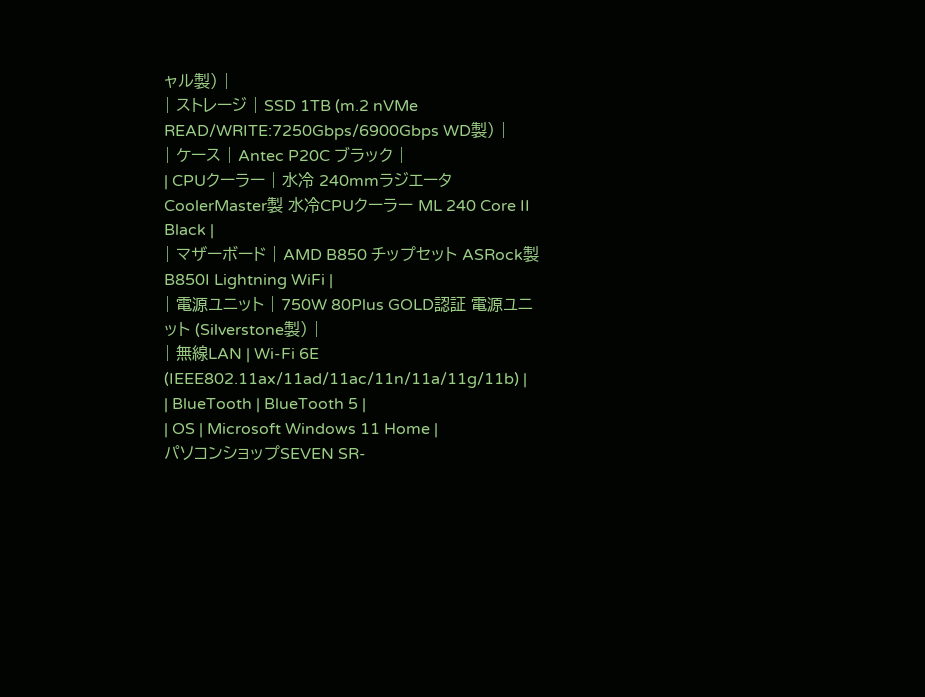ャル製) |
| ストレージ | SSD 1TB (m.2 nVMe READ/WRITE:7250Gbps/6900Gbps WD製) |
| ケース | Antec P20C ブラック |
| CPUクーラー | 水冷 240mmラジエータ CoolerMaster製 水冷CPUクーラー ML 240 Core II Black |
| マザーボード | AMD B850 チップセット ASRock製 B850I Lightning WiFi |
| 電源ユニット | 750W 80Plus GOLD認証 電源ユニット (Silverstone製) |
| 無線LAN | Wi-Fi 6E (IEEE802.11ax/11ad/11ac/11n/11a/11g/11b) |
| BlueTooth | BlueTooth 5 |
| OS | Microsoft Windows 11 Home |
パソコンショップSEVEN SR-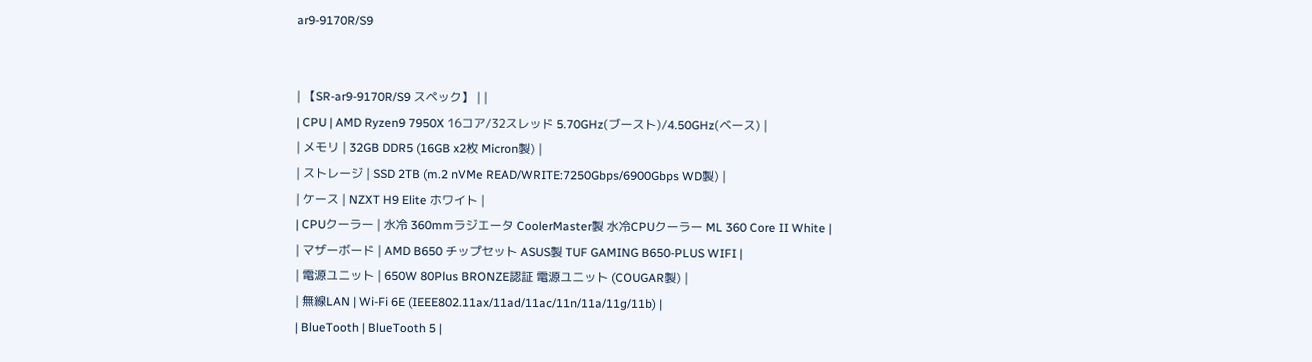ar9-9170R/S9


| 【SR-ar9-9170R/S9 スペック】 | |
| CPU | AMD Ryzen9 7950X 16コア/32スレッド 5.70GHz(ブースト)/4.50GHz(ベース) |
| メモリ | 32GB DDR5 (16GB x2枚 Micron製) |
| ストレージ | SSD 2TB (m.2 nVMe READ/WRITE:7250Gbps/6900Gbps WD製) |
| ケース | NZXT H9 Elite ホワイト |
| CPUクーラー | 水冷 360mmラジエータ CoolerMaster製 水冷CPUクーラー ML 360 Core II White |
| マザーボード | AMD B650 チップセット ASUS製 TUF GAMING B650-PLUS WIFI |
| 電源ユニット | 650W 80Plus BRONZE認証 電源ユニット (COUGAR製) |
| 無線LAN | Wi-Fi 6E (IEEE802.11ax/11ad/11ac/11n/11a/11g/11b) |
| BlueTooth | BlueTooth 5 |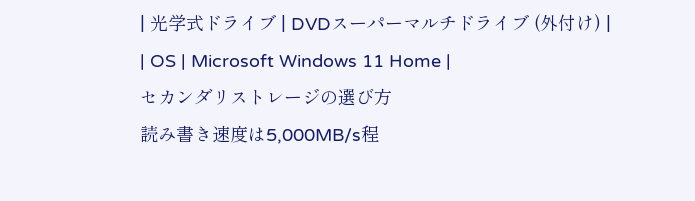| 光学式ドライブ | DVDスーパーマルチドライブ (外付け) |
| OS | Microsoft Windows 11 Home |
セカンダリストレージの選び方
読み書き速度は5,000MB/s程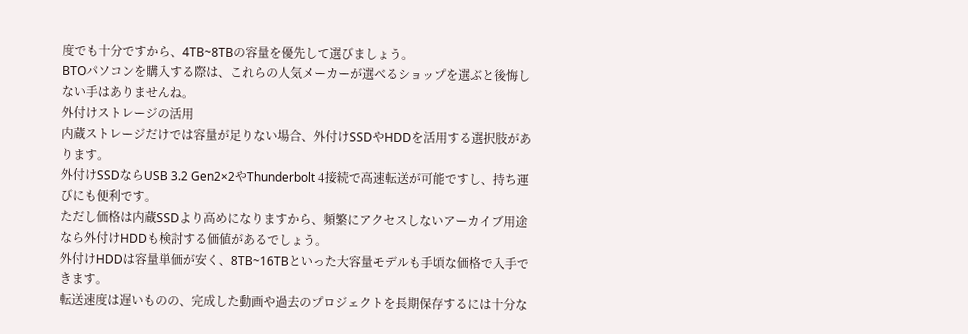度でも十分ですから、4TB~8TBの容量を優先して選びましょう。
BTOパソコンを購入する際は、これらの人気メーカーが選べるショップを選ぶと後悔しない手はありませんね。
外付けストレージの活用
内蔵ストレージだけでは容量が足りない場合、外付けSSDやHDDを活用する選択肢があります。
外付けSSDならUSB 3.2 Gen2×2やThunderbolt 4接続で高速転送が可能ですし、持ち運びにも便利です。
ただし価格は内蔵SSDより高めになりますから、頻繁にアクセスしないアーカイブ用途なら外付けHDDも検討する価値があるでしょう。
外付けHDDは容量単価が安く、8TB~16TBといった大容量モデルも手頃な価格で入手できます。
転送速度は遅いものの、完成した動画や過去のプロジェクトを長期保存するには十分な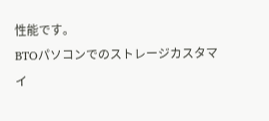性能です。
BTOパソコンでのストレージカスタマイ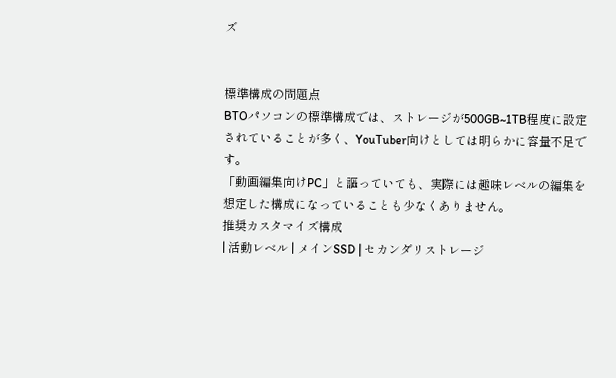ズ


標準構成の問題点
BTOパソコンの標準構成では、ストレージが500GB~1TB程度に設定されていることが多く、YouTuber向けとしては明らかに容量不足です。
「動画編集向けPC」と謳っていても、実際には趣味レベルの編集を想定した構成になっていることも少なくありません。
推奨カスタマイズ構成
| 活動レベル | メインSSD | セカンダリストレージ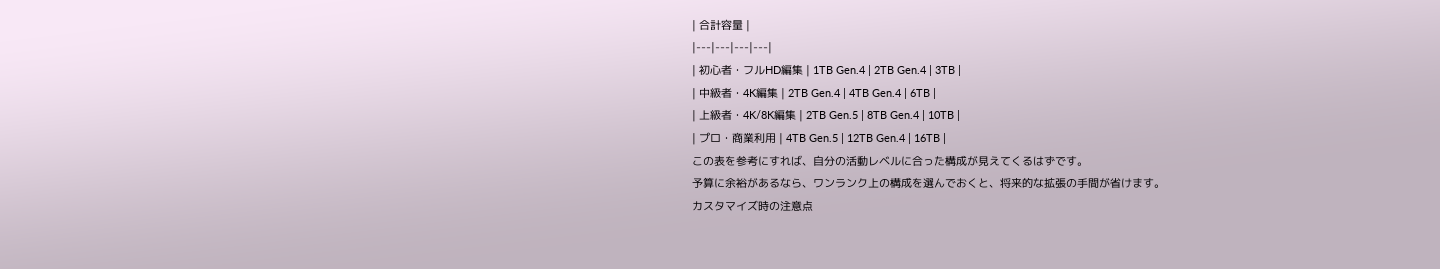| 合計容量 |
|---|---|---|---|
| 初心者・フルHD編集 | 1TB Gen.4 | 2TB Gen.4 | 3TB |
| 中級者・4K編集 | 2TB Gen.4 | 4TB Gen.4 | 6TB |
| 上級者・4K/8K編集 | 2TB Gen.5 | 8TB Gen.4 | 10TB |
| プロ・商業利用 | 4TB Gen.5 | 12TB Gen.4 | 16TB |
この表を参考にすれば、自分の活動レベルに合った構成が見えてくるはずです。
予算に余裕があるなら、ワンランク上の構成を選んでおくと、将来的な拡張の手間が省けます。
カスタマイズ時の注意点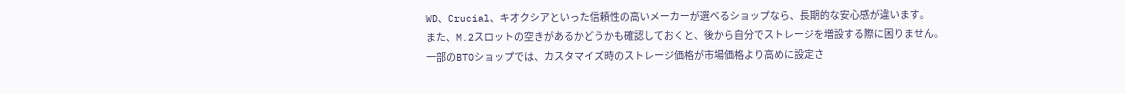WD、Crucial、キオクシアといった信頼性の高いメーカーが選べるショップなら、長期的な安心感が違います。
また、M.2スロットの空きがあるかどうかも確認しておくと、後から自分でストレージを増設する際に困りません。
一部のBTOショップでは、カスタマイズ時のストレージ価格が市場価格より高めに設定さ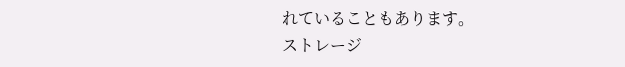れていることもあります。
ストレージ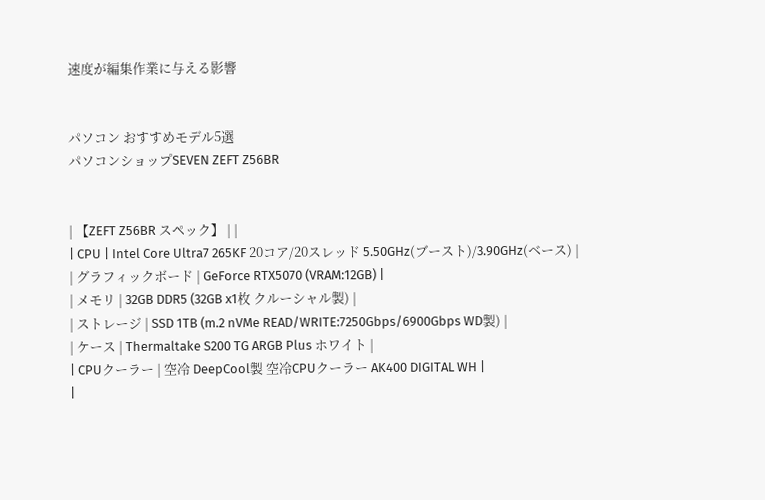速度が編集作業に与える影響


パソコン おすすめモデル5選
パソコンショップSEVEN ZEFT Z56BR


| 【ZEFT Z56BR スペック】 | |
| CPU | Intel Core Ultra7 265KF 20コア/20スレッド 5.50GHz(ブースト)/3.90GHz(ベース) |
| グラフィックボード | GeForce RTX5070 (VRAM:12GB) |
| メモリ | 32GB DDR5 (32GB x1枚 クルーシャル製) |
| ストレージ | SSD 1TB (m.2 nVMe READ/WRITE:7250Gbps/6900Gbps WD製) |
| ケース | Thermaltake S200 TG ARGB Plus ホワイト |
| CPUクーラー | 空冷 DeepCool製 空冷CPUクーラー AK400 DIGITAL WH |
|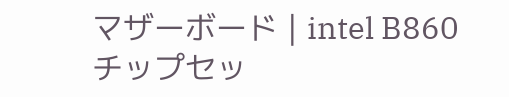マザーボード | intel B860 チップセッ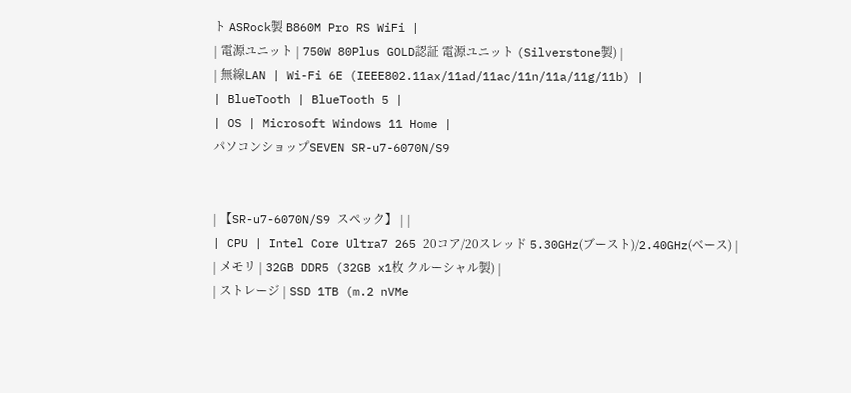ト ASRock製 B860M Pro RS WiFi |
| 電源ユニット | 750W 80Plus GOLD認証 電源ユニット (Silverstone製) |
| 無線LAN | Wi-Fi 6E (IEEE802.11ax/11ad/11ac/11n/11a/11g/11b) |
| BlueTooth | BlueTooth 5 |
| OS | Microsoft Windows 11 Home |
パソコンショップSEVEN SR-u7-6070N/S9


| 【SR-u7-6070N/S9 スペック】 | |
| CPU | Intel Core Ultra7 265 20コア/20スレッド 5.30GHz(ブースト)/2.40GHz(ベース) |
| メモリ | 32GB DDR5 (32GB x1枚 クルーシャル製) |
| ストレージ | SSD 1TB (m.2 nVMe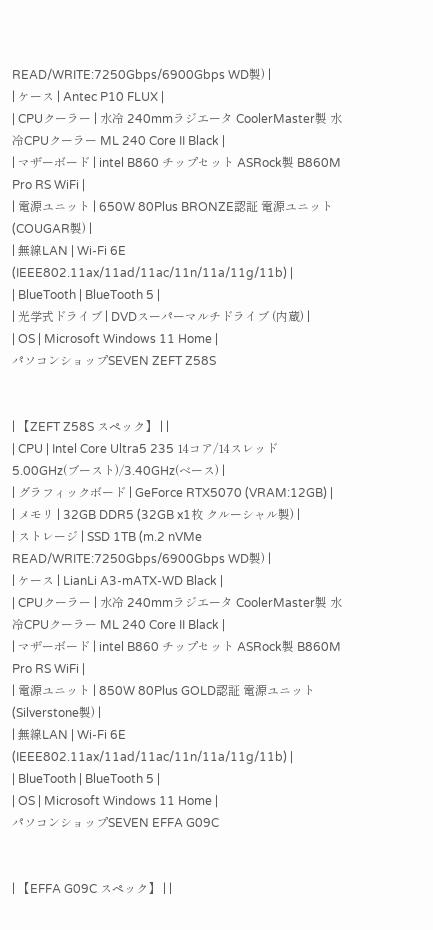READ/WRITE:7250Gbps/6900Gbps WD製) |
| ケース | Antec P10 FLUX |
| CPUクーラー | 水冷 240mmラジエータ CoolerMaster製 水冷CPUクーラー ML 240 Core II Black |
| マザーボード | intel B860 チップセット ASRock製 B860M Pro RS WiFi |
| 電源ユニット | 650W 80Plus BRONZE認証 電源ユニット (COUGAR製) |
| 無線LAN | Wi-Fi 6E (IEEE802.11ax/11ad/11ac/11n/11a/11g/11b) |
| BlueTooth | BlueTooth 5 |
| 光学式ドライブ | DVDスーパーマルチドライブ (内蔵) |
| OS | Microsoft Windows 11 Home |
パソコンショップSEVEN ZEFT Z58S


| 【ZEFT Z58S スペック】 | |
| CPU | Intel Core Ultra5 235 14コア/14スレッド 5.00GHz(ブースト)/3.40GHz(ベース) |
| グラフィックボード | GeForce RTX5070 (VRAM:12GB) |
| メモリ | 32GB DDR5 (32GB x1枚 クルーシャル製) |
| ストレージ | SSD 1TB (m.2 nVMe READ/WRITE:7250Gbps/6900Gbps WD製) |
| ケース | LianLi A3-mATX-WD Black |
| CPUクーラー | 水冷 240mmラジエータ CoolerMaster製 水冷CPUクーラー ML 240 Core II Black |
| マザーボード | intel B860 チップセット ASRock製 B860M Pro RS WiFi |
| 電源ユニット | 850W 80Plus GOLD認証 電源ユニット (Silverstone製) |
| 無線LAN | Wi-Fi 6E (IEEE802.11ax/11ad/11ac/11n/11a/11g/11b) |
| BlueTooth | BlueTooth 5 |
| OS | Microsoft Windows 11 Home |
パソコンショップSEVEN EFFA G09C


| 【EFFA G09C スペック】 | |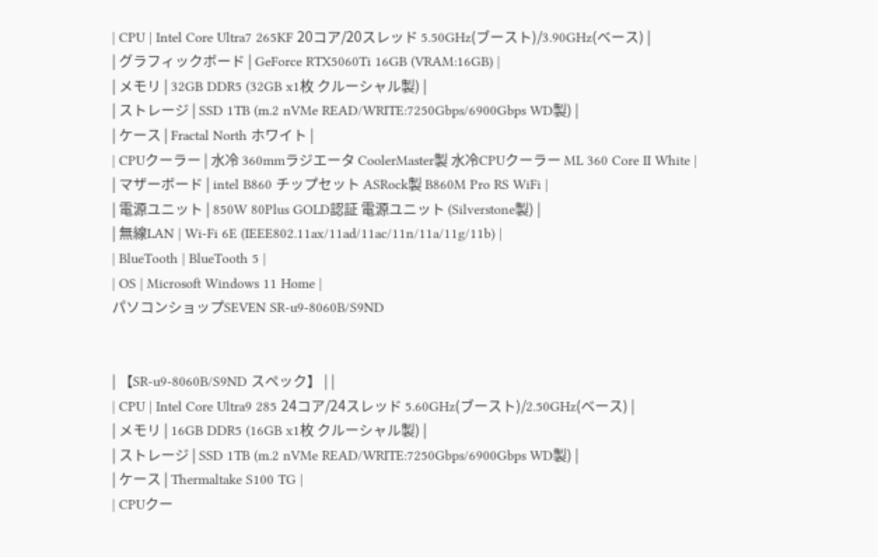| CPU | Intel Core Ultra7 265KF 20コア/20スレッド 5.50GHz(ブースト)/3.90GHz(ベース) |
| グラフィックボード | GeForce RTX5060Ti 16GB (VRAM:16GB) |
| メモリ | 32GB DDR5 (32GB x1枚 クルーシャル製) |
| ストレージ | SSD 1TB (m.2 nVMe READ/WRITE:7250Gbps/6900Gbps WD製) |
| ケース | Fractal North ホワイト |
| CPUクーラー | 水冷 360mmラジエータ CoolerMaster製 水冷CPUクーラー ML 360 Core II White |
| マザーボード | intel B860 チップセット ASRock製 B860M Pro RS WiFi |
| 電源ユニット | 850W 80Plus GOLD認証 電源ユニット (Silverstone製) |
| 無線LAN | Wi-Fi 6E (IEEE802.11ax/11ad/11ac/11n/11a/11g/11b) |
| BlueTooth | BlueTooth 5 |
| OS | Microsoft Windows 11 Home |
パソコンショップSEVEN SR-u9-8060B/S9ND


| 【SR-u9-8060B/S9ND スペック】 | |
| CPU | Intel Core Ultra9 285 24コア/24スレッド 5.60GHz(ブースト)/2.50GHz(ベース) |
| メモリ | 16GB DDR5 (16GB x1枚 クルーシャル製) |
| ストレージ | SSD 1TB (m.2 nVMe READ/WRITE:7250Gbps/6900Gbps WD製) |
| ケース | Thermaltake S100 TG |
| CPUクー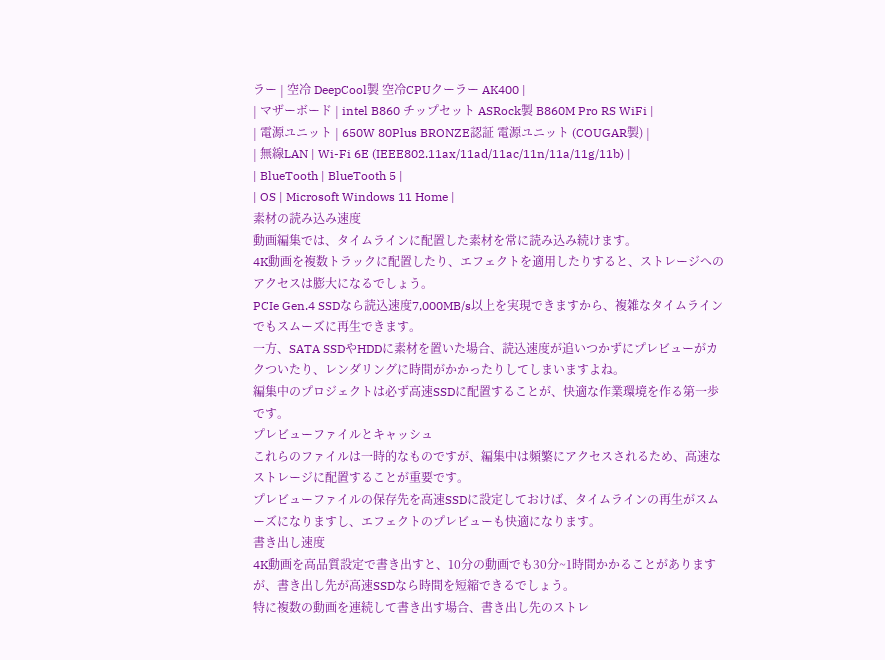ラー | 空冷 DeepCool製 空冷CPUクーラー AK400 |
| マザーボード | intel B860 チップセット ASRock製 B860M Pro RS WiFi |
| 電源ユニット | 650W 80Plus BRONZE認証 電源ユニット (COUGAR製) |
| 無線LAN | Wi-Fi 6E (IEEE802.11ax/11ad/11ac/11n/11a/11g/11b) |
| BlueTooth | BlueTooth 5 |
| OS | Microsoft Windows 11 Home |
素材の読み込み速度
動画編集では、タイムラインに配置した素材を常に読み込み続けます。
4K動画を複数トラックに配置したり、エフェクトを適用したりすると、ストレージへのアクセスは膨大になるでしょう。
PCIe Gen.4 SSDなら読込速度7,000MB/s以上を実現できますから、複雑なタイムラインでもスムーズに再生できます。
一方、SATA SSDやHDDに素材を置いた場合、読込速度が追いつかずにプレビューがカクついたり、レンダリングに時間がかかったりしてしまいますよね。
編集中のプロジェクトは必ず高速SSDに配置することが、快適な作業環境を作る第一歩です。
プレビューファイルとキャッシュ
これらのファイルは一時的なものですが、編集中は頻繁にアクセスされるため、高速なストレージに配置することが重要です。
プレビューファイルの保存先を高速SSDに設定しておけば、タイムラインの再生がスムーズになりますし、エフェクトのプレビューも快適になります。
書き出し速度
4K動画を高品質設定で書き出すと、10分の動画でも30分~1時間かかることがありますが、書き出し先が高速SSDなら時間を短縮できるでしょう。
特に複数の動画を連続して書き出す場合、書き出し先のストレ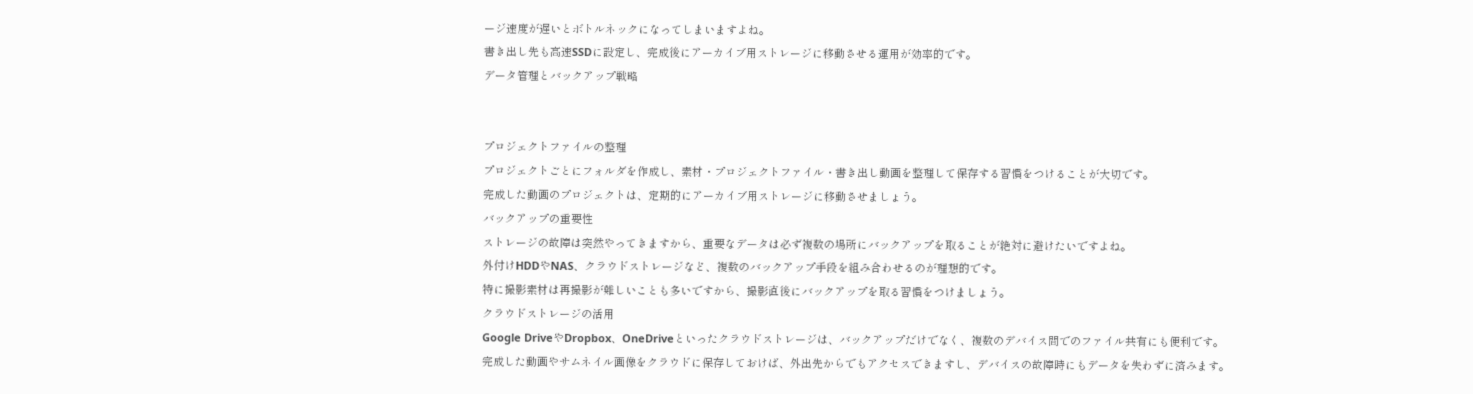ージ速度が遅いとボトルネックになってしまいますよね。
書き出し先も高速SSDに設定し、完成後にアーカイブ用ストレージに移動させる運用が効率的です。
データ管理とバックアップ戦略


プロジェクトファイルの整理
プロジェクトごとにフォルダを作成し、素材・プロジェクトファイル・書き出し動画を整理して保存する習慣をつけることが大切です。
完成した動画のプロジェクトは、定期的にアーカイブ用ストレージに移動させましょう。
バックアップの重要性
ストレージの故障は突然やってきますから、重要なデータは必ず複数の場所にバックアップを取ることが絶対に避けたいですよね。
外付けHDDやNAS、クラウドストレージなど、複数のバックアップ手段を組み合わせるのが理想的です。
特に撮影素材は再撮影が難しいことも多いですから、撮影直後にバックアップを取る習慣をつけましょう。
クラウドストレージの活用
Google DriveやDropbox、OneDriveといったクラウドストレージは、バックアップだけでなく、複数のデバイス間でのファイル共有にも便利です。
完成した動画やサムネイル画像をクラウドに保存しておけば、外出先からでもアクセスできますし、デバイスの故障時にもデータを失わずに済みます。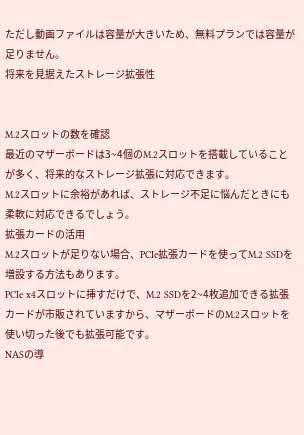ただし動画ファイルは容量が大きいため、無料プランでは容量が足りません。
将来を見据えたストレージ拡張性


M.2スロットの数を確認
最近のマザーボードは3~4個のM.2スロットを搭載していることが多く、将来的なストレージ拡張に対応できます。
M.2スロットに余裕があれば、ストレージ不足に悩んだときにも柔軟に対応できるでしょう。
拡張カードの活用
M.2スロットが足りない場合、PCIe拡張カードを使ってM.2 SSDを増設する方法もあります。
PCIe x4スロットに挿すだけで、M.2 SSDを2~4枚追加できる拡張カードが市販されていますから、マザーボードのM.2スロットを使い切った後でも拡張可能です。
NASの導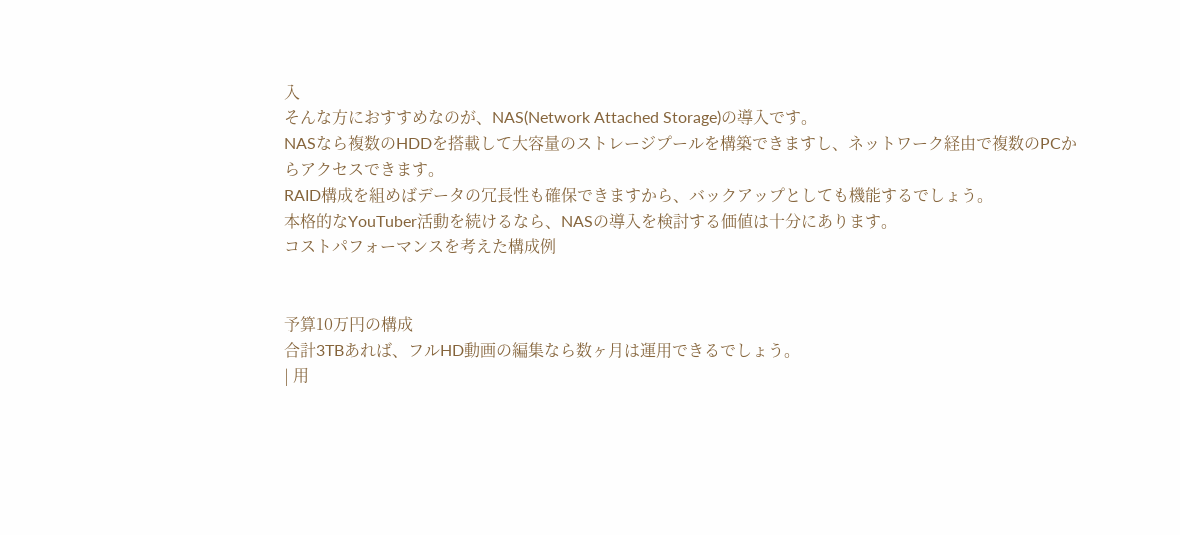入
そんな方におすすめなのが、NAS(Network Attached Storage)の導入です。
NASなら複数のHDDを搭載して大容量のストレージプールを構築できますし、ネットワーク経由で複数のPCからアクセスできます。
RAID構成を組めばデータの冗長性も確保できますから、バックアップとしても機能するでしょう。
本格的なYouTuber活動を続けるなら、NASの導入を検討する価値は十分にあります。
コストパフォーマンスを考えた構成例


予算10万円の構成
合計3TBあれば、フルHD動画の編集なら数ヶ月は運用できるでしょう。
| 用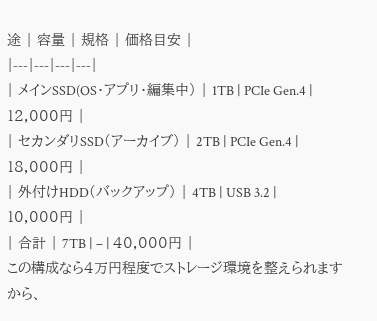途 | 容量 | 規格 | 価格目安 |
|---|---|---|---|
| メインSSD(OS・アプリ・編集中) | 1TB | PCIe Gen.4 | 12,000円 |
| セカンダリSSD(アーカイブ) | 2TB | PCIe Gen.4 | 18,000円 |
| 外付けHDD(バックアップ) | 4TB | USB 3.2 | 10,000円 |
| 合計 | 7TB | – | 40,000円 |
この構成なら4万円程度でストレージ環境を整えられますから、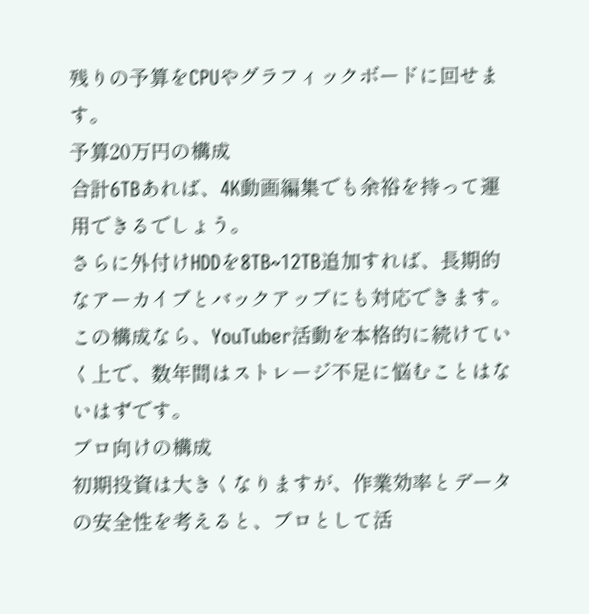残りの予算をCPUやグラフィックボードに回せます。
予算20万円の構成
合計6TBあれば、4K動画編集でも余裕を持って運用できるでしょう。
さらに外付けHDDを8TB~12TB追加すれば、長期的なアーカイブとバックアップにも対応できます。
この構成なら、YouTuber活動を本格的に続けていく上で、数年間はストレージ不足に悩むことはないはずです。
プロ向けの構成
初期投資は大きくなりますが、作業効率とデータの安全性を考えると、プロとして活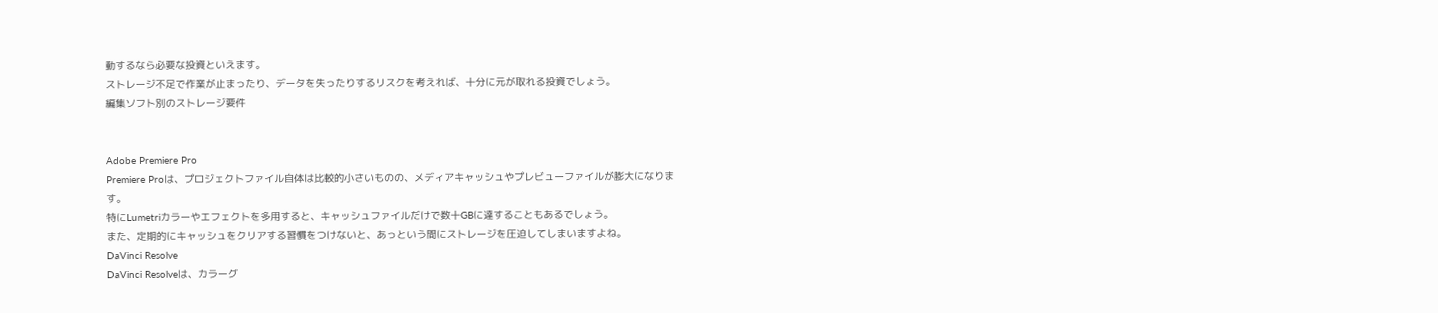動するなら必要な投資といえます。
ストレージ不足で作業が止まったり、データを失ったりするリスクを考えれば、十分に元が取れる投資でしょう。
編集ソフト別のストレージ要件


Adobe Premiere Pro
Premiere Proは、プロジェクトファイル自体は比較的小さいものの、メディアキャッシュやプレビューファイルが膨大になります。
特にLumetriカラーやエフェクトを多用すると、キャッシュファイルだけで数十GBに達することもあるでしょう。
また、定期的にキャッシュをクリアする習慣をつけないと、あっという間にストレージを圧迫してしまいますよね。
DaVinci Resolve
DaVinci Resolveは、カラーグ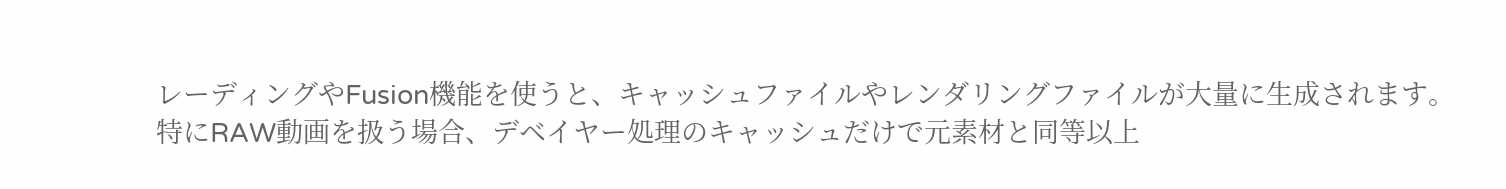レーディングやFusion機能を使うと、キャッシュファイルやレンダリングファイルが大量に生成されます。
特にRAW動画を扱う場合、デベイヤー処理のキャッシュだけで元素材と同等以上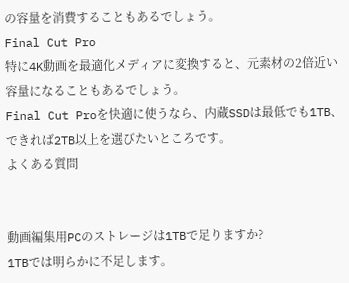の容量を消費することもあるでしょう。
Final Cut Pro
特に4K動画を最適化メディアに変換すると、元素材の2倍近い容量になることもあるでしょう。
Final Cut Proを快適に使うなら、内蔵SSDは最低でも1TB、できれば2TB以上を選びたいところです。
よくある質問


動画編集用PCのストレージは1TBで足りますか?
1TBでは明らかに不足します。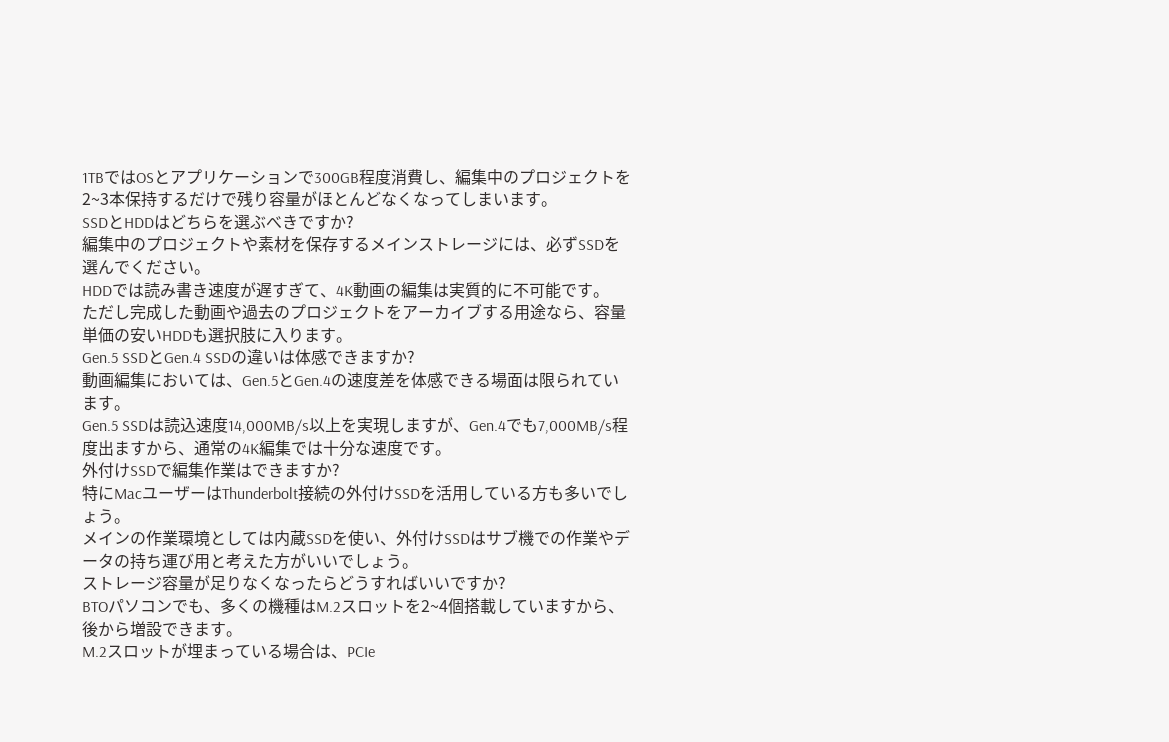1TBではOSとアプリケーションで300GB程度消費し、編集中のプロジェクトを2~3本保持するだけで残り容量がほとんどなくなってしまいます。
SSDとHDDはどちらを選ぶべきですか?
編集中のプロジェクトや素材を保存するメインストレージには、必ずSSDを選んでください。
HDDでは読み書き速度が遅すぎて、4K動画の編集は実質的に不可能です。
ただし完成した動画や過去のプロジェクトをアーカイブする用途なら、容量単価の安いHDDも選択肢に入ります。
Gen.5 SSDとGen.4 SSDの違いは体感できますか?
動画編集においては、Gen.5とGen.4の速度差を体感できる場面は限られています。
Gen.5 SSDは読込速度14,000MB/s以上を実現しますが、Gen.4でも7,000MB/s程度出ますから、通常の4K編集では十分な速度です。
外付けSSDで編集作業はできますか?
特にMacユーザーはThunderbolt接続の外付けSSDを活用している方も多いでしょう。
メインの作業環境としては内蔵SSDを使い、外付けSSDはサブ機での作業やデータの持ち運び用と考えた方がいいでしょう。
ストレージ容量が足りなくなったらどうすればいいですか?
BTOパソコンでも、多くの機種はM.2スロットを2~4個搭載していますから、後から増設できます。
M.2スロットが埋まっている場合は、PCIe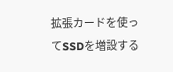拡張カードを使ってSSDを増設する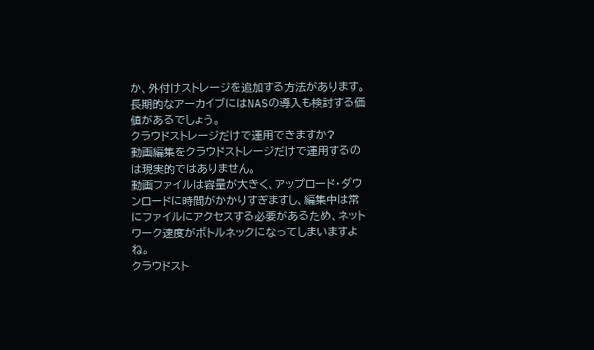か、外付けストレージを追加する方法があります。
長期的なアーカイブにはNASの導入も検討する価値があるでしょう。
クラウドストレージだけで運用できますか?
動画編集をクラウドストレージだけで運用するのは現実的ではありません。
動画ファイルは容量が大きく、アップロード・ダウンロードに時間がかかりすぎますし、編集中は常にファイルにアクセスする必要があるため、ネットワーク速度がボトルネックになってしまいますよね。
クラウドスト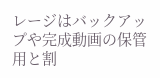レージはバックアップや完成動画の保管用と割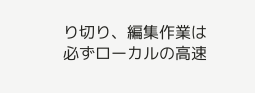り切り、編集作業は必ずローカルの高速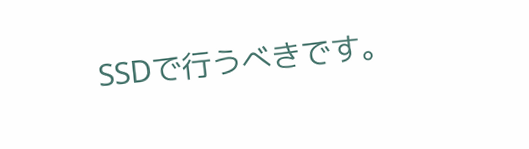SSDで行うべきです。